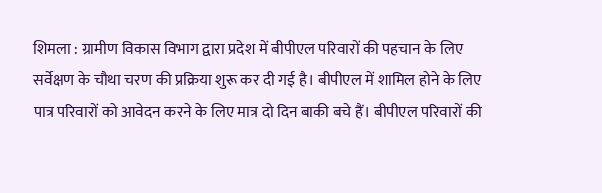शिमला : ग्रामीण विकास विभाग द्वारा प्रदेश में बीपीएल परिवारों की पहचान के लिए सर्वेक्षण के चौथा चरण की प्रक्रिया शुरू कर दी गई है। बीपीएल में शामिल होने के लिए पात्र परिवारों को आवेदन करने के लिए मात्र दो दिन बाकी बचे हैं। बीपीएल परिवारों की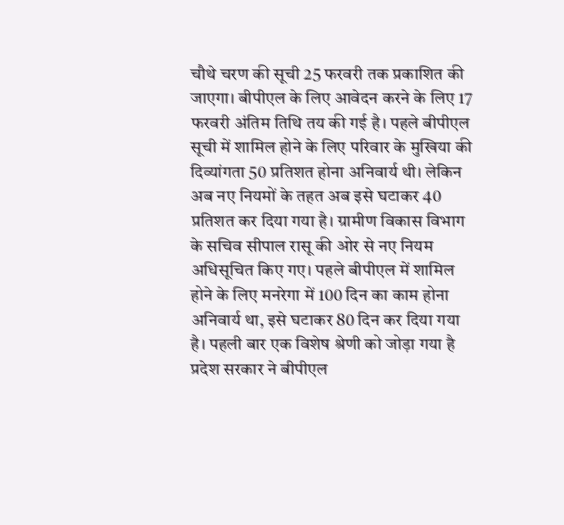चौथे चरण की सूची 25 फरवरी तक प्रकाशित की जाएगा। बीपीएल के लिए आवेदन करने के लिए 17 फरवरी अंतिम तिथि तय की गई है। पहले बीपीएल सूची में शामिल होने के लिए परिवार के मुखिया की दिव्यांगता 50 प्रतिशत होना अनिवार्य थी। लेकिन अब नए नियमों के तहत अब इसे घटाकर 40 प्रतिशत कर दिया गया है। ग्रामीण विकास विभाग के सचिव सीपाल रासू की ओर से नए नियम अधिसूचित किए गए। पहले बीपीएल में शामिल होने के लिए मनरेगा में 100 दिन का काम होना अनिवार्य था, इसे घटाकर 80 दिन कर दिया गया है। पहली बार एक विशेष श्रेणी को जोड़ा गया है प्रदेश सरकार ने बीपीएल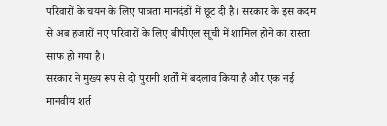परिवारों के चयन के लिए पात्रता मानदंडों में छूट दी है। सरकार के इस कदम से अब हजारों नए परिवारों के लिए बीपीएल सूची में शामिल होने का रास्ता साफ हो गया है।
सरकार ने मुख्य रूप से दो पुरानी शर्तों में बदलाव किया है और एक नई मानवीय शर्त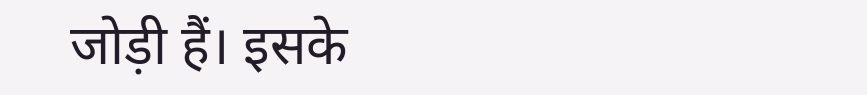जोड़ी हैं। इसके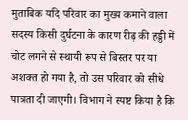मुताबिक यदि परिवार का मुख्य कमाने वाला सदस्य किसी दुर्घटना के कारण रीढ़ की हड्डी में चोट लगने से स्थायी रूप से बिस्तर पर या अशक्त हो गया है, तो उस परिवार को सीधे पात्रता दी जाएगी। विभाग ने स्पष्ट किया है कि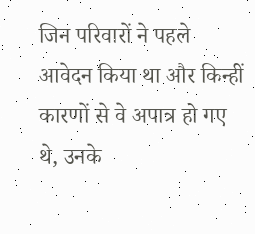जिन परिवारों ने पहले आवेदन किया था और किन्हीं कारणों से वे अपात्र हो गए थे, उनके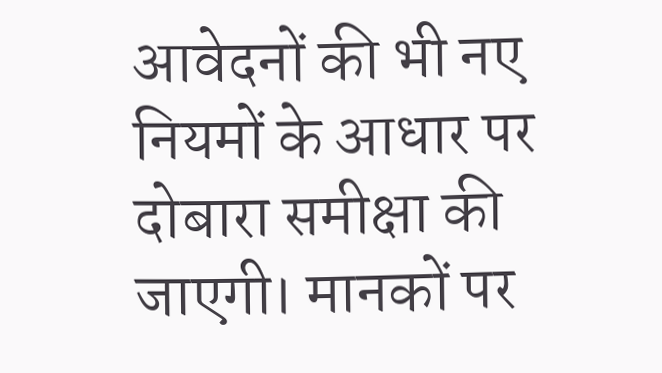आवेदनों की भी नए नियमों के आधार पर दोबारा समीक्षा की जाएगी। मानकों पर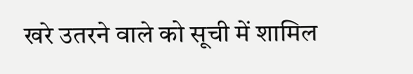खरे उतरने वाले को सूची में शामिल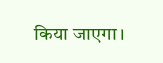किया जाएगा।